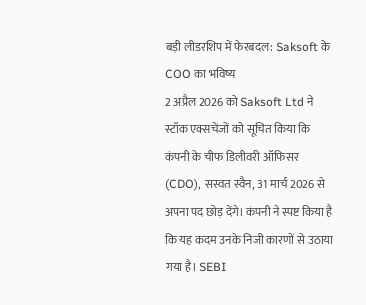बड़ी लीडरशिप में फेरबदल: Saksoft के COO का भविष्य
2 अप्रैल 2026 को Saksoft Ltd ने स्टॉक एक्सचेंजों को सूचित किया कि कंपनी के चीफ डिलीवरी ऑफिसर (CDO), सस्वत स्वैन, 31 मार्च 2026 से अपना पद छोड़ देंगे। कंपनी ने स्पष्ट किया है कि यह कदम उनके निजी कारणों से उठाया गया है। SEBI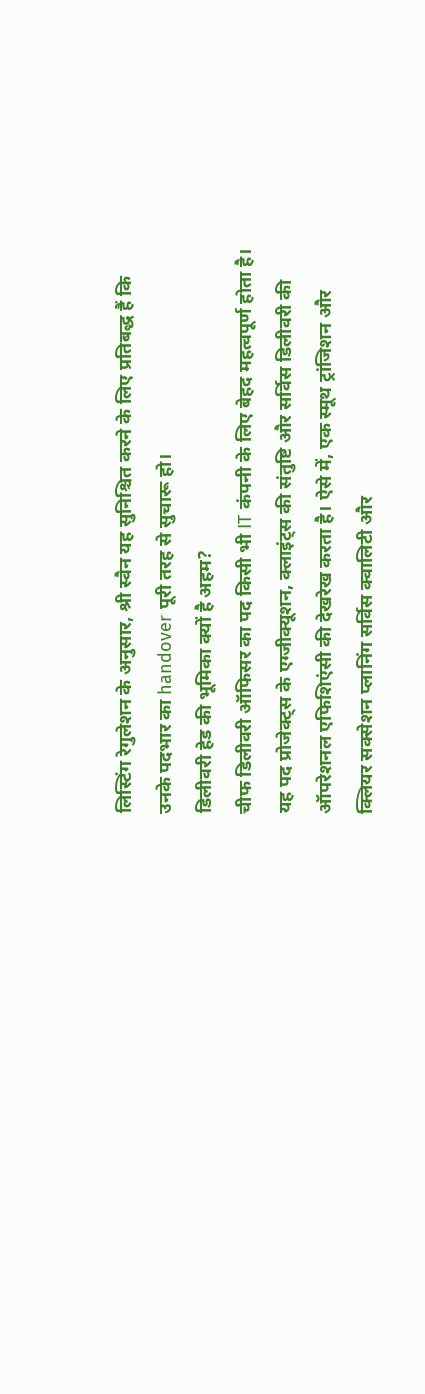लिस्टिंग रेगुलेशन के अनुसार, श्री स्वैन यह सुनिश्चित करने के लिए प्रतिबद्ध हैं कि उनके पदभार का handover पूरी तरह से सुचारू हो।
डिलीवरी हेड की भूमिका क्यों है अहम?
चीफ डिलीवरी ऑफिसर का पद किसी भी IT कंपनी के लिए बेहद महत्वपूर्ण होता है। यह पद प्रोजेक्ट्स के एग्जीक्यूशन, क्लाइंट्स की संतुष्टि और सर्विस डिलीवरी की ऑपरेशनल एफिशिएंसी की देखरेख करता है। ऐसे में, एक स्मूथ ट्रांजिशन और क्लियर सक्सेशन प्लानिंग सर्विस क्वालिटी और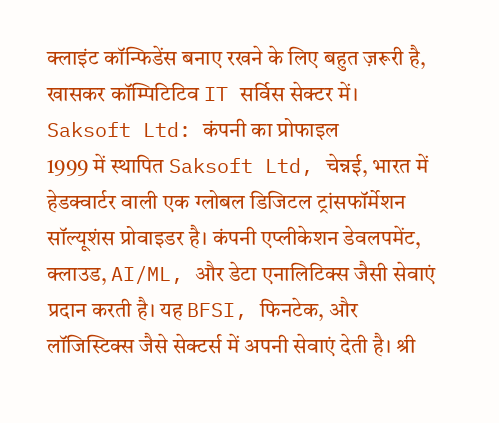क्लाइंट कॉन्फिडेंस बनाए रखने के लिए बहुत ज़रूरी है, खासकर कॉम्पिटिटिव IT सर्विस सेक्टर में।
Saksoft Ltd: कंपनी का प्रोफाइल
1999 में स्थापित Saksoft Ltd, चेन्नई, भारत में हेडक्वार्टर वाली एक ग्लोबल डिजिटल ट्रांसफॉर्मेशन सॉल्यूशंस प्रोवाइडर है। कंपनी एप्लीकेशन डेवलपमेंट, क्लाउड, AI/ML, और डेटा एनालिटिक्स जैसी सेवाएं प्रदान करती है। यह BFSI, फिनटेक, और लॉजिस्टिक्स जैसे सेक्टर्स में अपनी सेवाएं देती है। श्री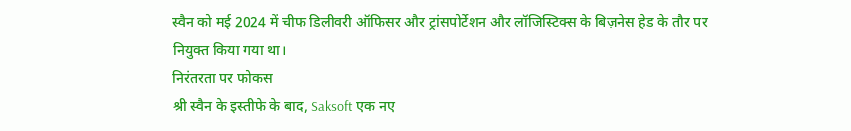स्वैन को मई 2024 में चीफ डिलीवरी ऑफिसर और ट्रांसपोर्टेशन और लॉजिस्टिक्स के बिज़नेस हेड के तौर पर नियुक्त किया गया था।
निरंतरता पर फोकस
श्री स्वैन के इस्तीफे के बाद, Saksoft एक नए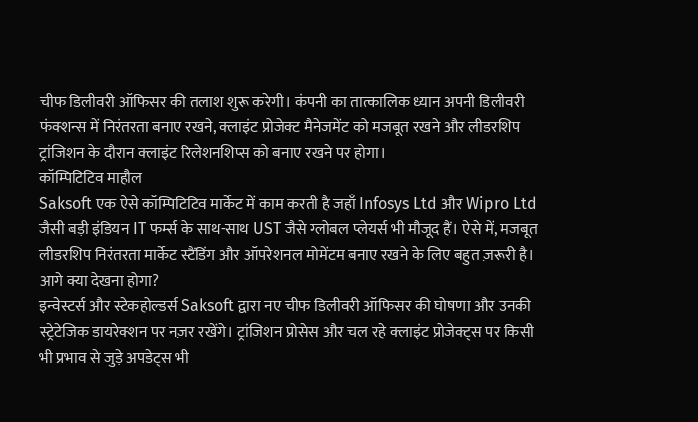चीफ डिलीवरी ऑफिसर की तलाश शुरू करेगी। कंपनी का तात्कालिक ध्यान अपनी डिलीवरी फंक्शन्स में निरंतरता बनाए रखने, क्लाइंट प्रोजेक्ट मैनेजमेंट को मजबूत रखने और लीडरशिप ट्रांजिशन के दौरान क्लाइंट रिलेशनशिप्स को बनाए रखने पर होगा।
कॉम्पिटिटिव माहौल
Saksoft एक ऐसे कॉम्पिटिटिव मार्केट में काम करती है जहाँ Infosys Ltd और Wipro Ltd जैसी बड़ी इंडियन IT फर्म्स के साथ-साथ UST जैसे ग्लोबल प्लेयर्स भी मौजूद हैं। ऐसे में, मजबूत लीडरशिप निरंतरता मार्केट स्टैंडिंग और ऑपरेशनल मोमेंटम बनाए रखने के लिए बहुत ज़रूरी है।
आगे क्या देखना होगा?
इन्वेस्टर्स और स्टेकहोल्डर्स Saksoft द्वारा नए चीफ डिलीवरी ऑफिसर की घोषणा और उनकी स्ट्रेटेजिक डायरेक्शन पर नज़र रखेंगे। ट्रांजिशन प्रोसेस और चल रहे क्लाइंट प्रोजेक्ट्स पर किसी भी प्रभाव से जुड़े अपडेट्स भी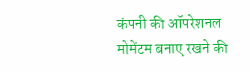कंपनी की ऑपरेशनल मोमेंटम बनाए रखने की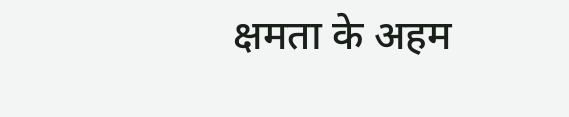क्षमता के अहम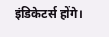इंडिकेटर्स होंगे।